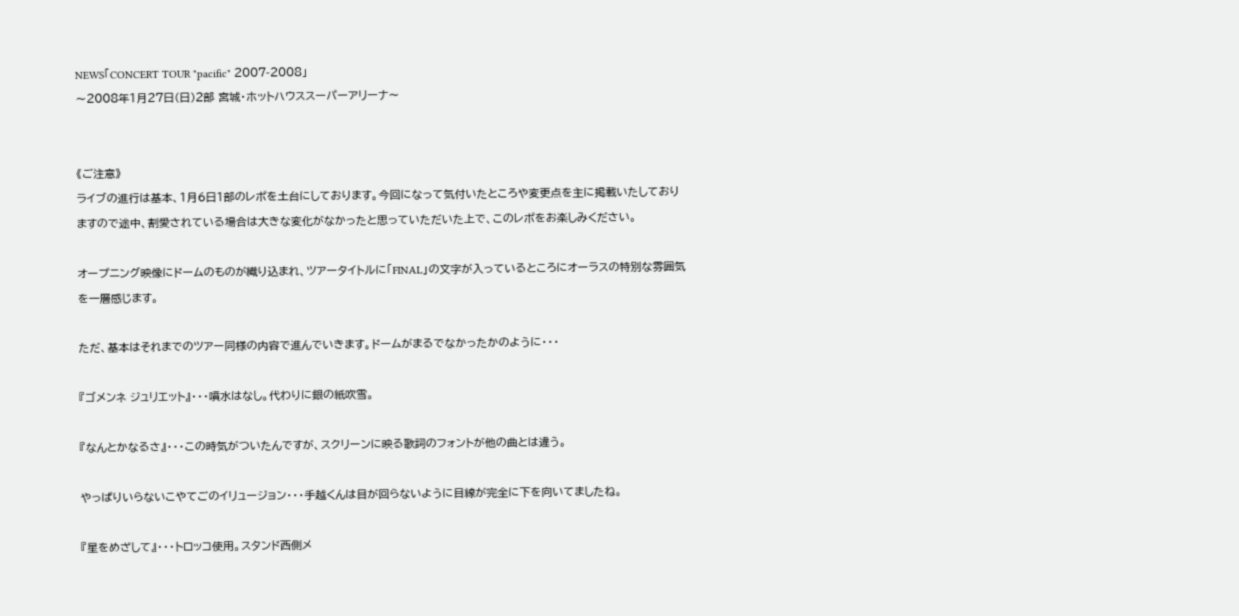NEWS「CONCERT TOUR "pacific" 2007-2008」
〜2008年1月27日(日)2部 宮城・ホットハウススーパーアリーナ〜


《ご注意》
ライブの進行は基本、1月6日1部のレポを土台にしております。今回になって気付いたところや変更点を主に掲載いたしておりますので途中、割愛されている場合は大きな変化がなかったと思っていただいた上で、このレポをお楽しみください。

オープニング映像にドームのものが織り込まれ、ツアータイトルに「FINAL」の文字が入っているところにオーラスの特別な雰囲気を一層感じます。

ただ、基本はそれまでのツアー同様の内容で進んでいきます。ドームがまるでなかったかのように・・・

『ゴメンネ ジュリエット』・・・噴水はなし。代わりに銀の紙吹雪。

『なんとかなるさ』・・・この時気がついたんですが、スクリーンに映る歌詞のフォントが他の曲とは違う。

やっぱりいらないこやてごのイリュージョン・・・手越くんは目が回らないように目線が完全に下を向いてましたね。

『星をめざして』・・・トロッコ使用。スタンド西側メ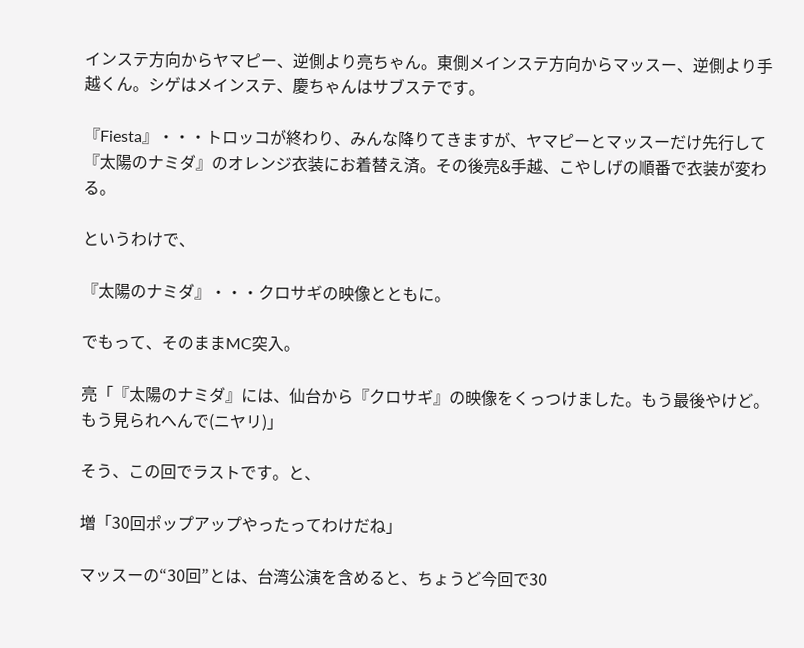インステ方向からヤマピー、逆側より亮ちゃん。東側メインステ方向からマッスー、逆側より手越くん。シゲはメインステ、慶ちゃんはサブステです。

『Fiesta』・・・トロッコが終わり、みんな降りてきますが、ヤマピーとマッスーだけ先行して『太陽のナミダ』のオレンジ衣装にお着替え済。その後亮&手越、こやしげの順番で衣装が変わる。

というわけで、

『太陽のナミダ』・・・クロサギの映像とともに。

でもって、そのままMC突入。

亮「『太陽のナミダ』には、仙台から『クロサギ』の映像をくっつけました。もう最後やけど。もう見られへんで(ニヤリ)」

そう、この回でラストです。と、

増「30回ポップアップやったってわけだね」

マッスーの“30回”とは、台湾公演を含めると、ちょうど今回で30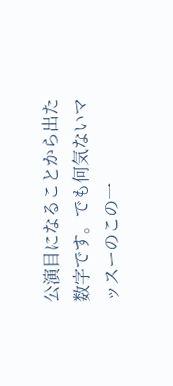公演目になることから出た数字です。でも何気ないマッスーのこの一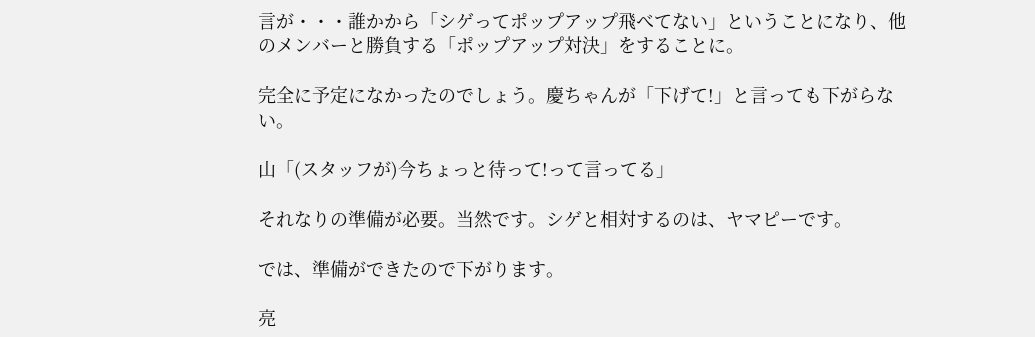言が・・・誰かから「シゲってポップアップ飛べてない」ということになり、他のメンバーと勝負する「ポップアップ対決」をすることに。

完全に予定になかったのでしょう。慶ちゃんが「下げて!」と言っても下がらない。

山「(スタッフが)今ちょっと待って!って言ってる」

それなりの準備が必要。当然です。シゲと相対するのは、ヤマピーです。

では、準備ができたので下がります。

亮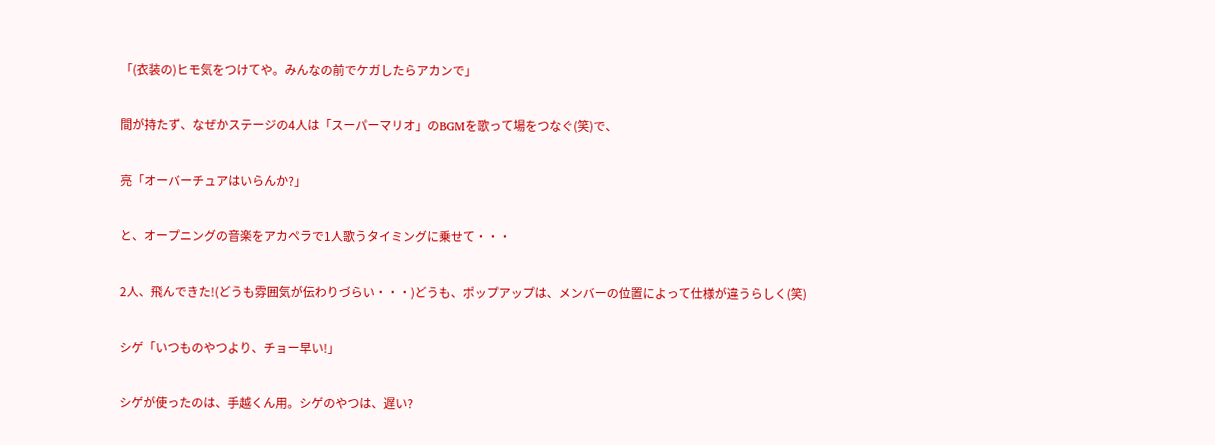「(衣装の)ヒモ気をつけてや。みんなの前でケガしたらアカンで」

間が持たず、なぜかステージの4人は「スーパーマリオ」のBGMを歌って場をつなぐ(笑)で、

亮「オーバーチュアはいらんか?」

と、オープニングの音楽をアカペラで1人歌うタイミングに乗せて・・・

2人、飛んできた!(どうも雰囲気が伝わりづらい・・・)どうも、ポップアップは、メンバーの位置によって仕様が違うらしく(笑)

シゲ「いつものやつより、チョー早い!」

シゲが使ったのは、手越くん用。シゲのやつは、遅い?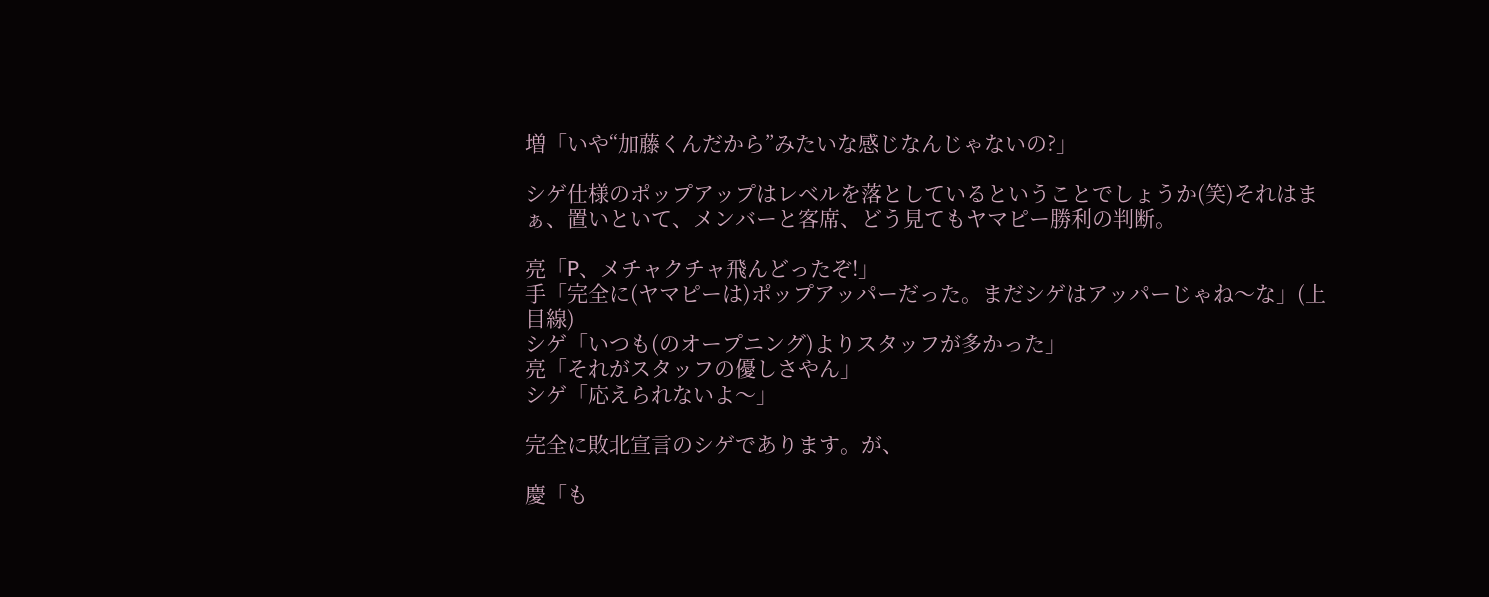増「いや“加藤くんだから”みたいな感じなんじゃないの?」

シゲ仕様のポップアップはレベルを落としているということでしょうか(笑)それはまぁ、置いといて、メンバーと客席、どう見てもヤマピー勝利の判断。

亮「P、メチャクチャ飛んどったぞ!」
手「完全に(ヤマピーは)ポップアッパーだった。まだシゲはアッパーじゃね〜な」(上目線)
シゲ「いつも(のオープニング)よりスタッフが多かった」
亮「それがスタッフの優しさやん」
シゲ「応えられないよ〜」

完全に敗北宣言のシゲであります。が、

慶「も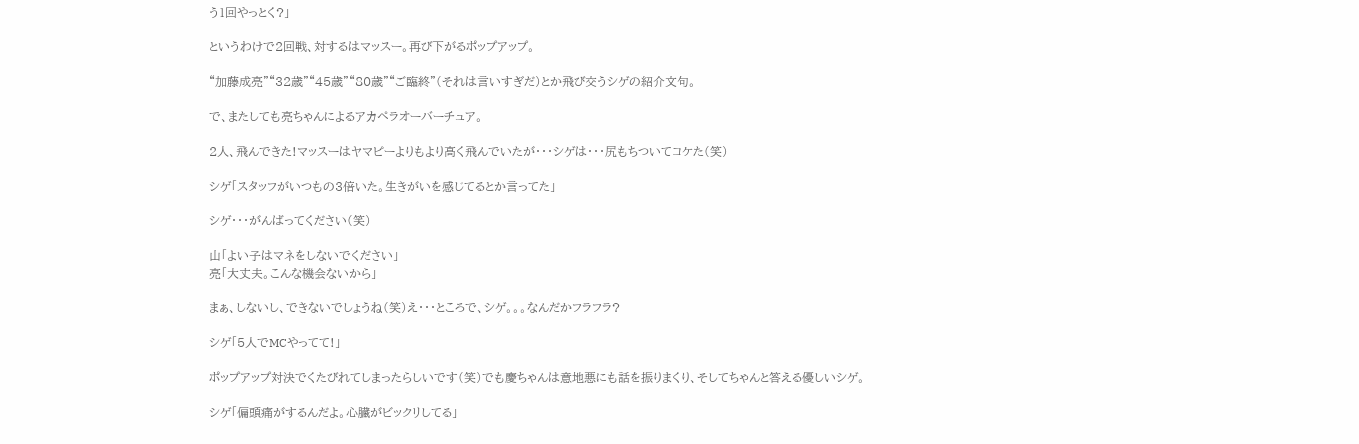う1回やっとく?」

というわけで2回戦、対するはマッスー。再び下がるポップアップ。

“加藤成亮”“32歳”“45歳”“80歳”“ご臨終”(それは言いすぎだ)とか飛び交うシゲの紹介文句。

で、またしても亮ちゃんによるアカペラオーバーチュア。

2人、飛んできた!マッスーはヤマピーよりもより高く飛んでいたが・・・シゲは・・・尻もちついてコケた(笑)

シゲ「スタッフがいつもの3倍いた。生きがいを感じてるとか言ってた」

シゲ・・・がんばってください(笑)

山「よい子はマネをしないでください」
亮「大丈夫。こんな機会ないから」

まぁ、しないし、できないでしょうね(笑)え・・・ところで、シゲ。。。なんだかフラフラ?

シゲ「5人でMCやってて!」

ポップアップ対決でくたびれてしまったらしいです(笑)でも慶ちゃんは意地悪にも話を振りまくり、そしてちゃんと答える優しいシゲ。

シゲ「偏頭痛がするんだよ。心臓がビックリしてる」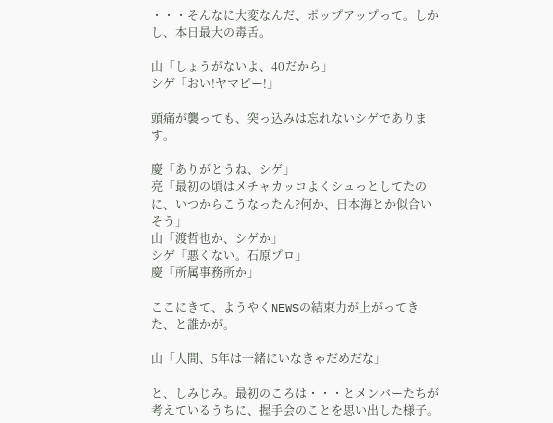・・・そんなに大変なんだ、ポップアップって。しかし、本日最大の毒舌。

山「しょうがないよ、40だから」
シゲ「おい!ヤマピー!」

頭痛が襲っても、突っ込みは忘れないシゲであります。

慶「ありがとうね、シゲ」
亮「最初の頃はメチャカッコよくシュっとしてたのに、いつからこうなったん?何か、日本海とか似合いそう」
山「渡哲也か、シゲか」
シゲ「悪くない。石原プロ」
慶「所属事務所か」

ここにきて、ようやくNEWSの結束力が上がってきた、と誰かが。

山「人間、5年は一緒にいなきゃだめだな」

と、しみじみ。最初のころは・・・とメンバーたちが考えているうちに、握手会のことを思い出した様子。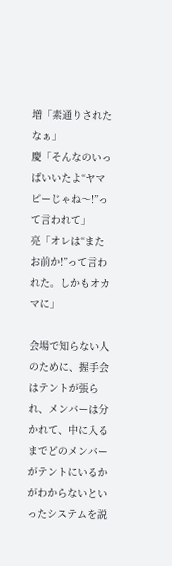増「素通りされたなぁ」
慶「そんなのいっぱいいたよ“ヤマピーじゃね〜!”って言われて」
亮「オレは“またお前か!”って言われた。しかもオカマに」

会場で知らない人のために、握手会はテントが張られ、メンバーは分かれて、中に入るまでどのメンバーがテントにいるかがわからないといったシステムを説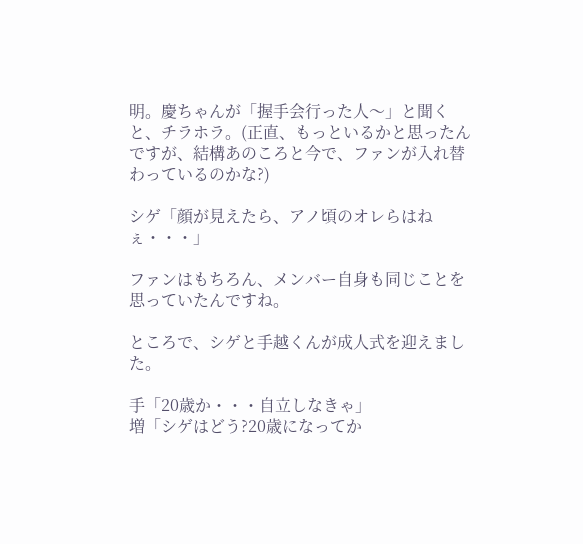明。慶ちゃんが「握手会行った人〜」と聞くと、チラホラ。(正直、もっといるかと思ったんですが、結構あのころと今で、ファンが入れ替わっているのかな?)

シゲ「顔が見えたら、アノ頃のオレらはねぇ・・・」

ファンはもちろん、メンバー自身も同じことを思っていたんですね。

ところで、シゲと手越くんが成人式を迎えました。

手「20歳か・・・自立しなきゃ」
増「シゲはどう?20歳になってか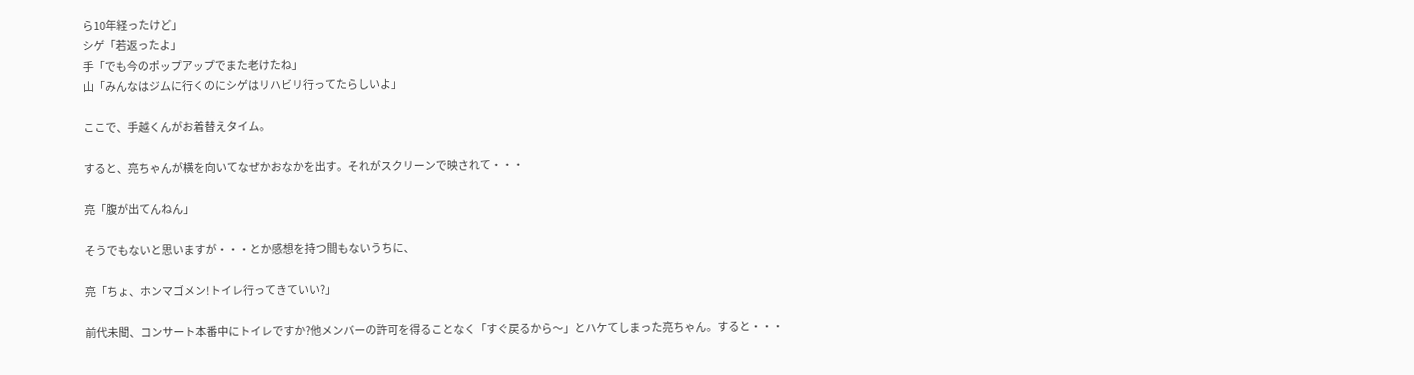ら10年経ったけど」
シゲ「若返ったよ」
手「でも今のポップアップでまた老けたね」
山「みんなはジムに行くのにシゲはリハビリ行ってたらしいよ」

ここで、手越くんがお着替えタイム。

すると、亮ちゃんが横を向いてなぜかおなかを出す。それがスクリーンで映されて・・・

亮「腹が出てんねん」

そうでもないと思いますが・・・とか感想を持つ間もないうちに、

亮「ちょ、ホンマゴメン!トイレ行ってきていい?」

前代未聞、コンサート本番中にトイレですか?他メンバーの許可を得ることなく「すぐ戻るから〜」とハケてしまった亮ちゃん。すると・・・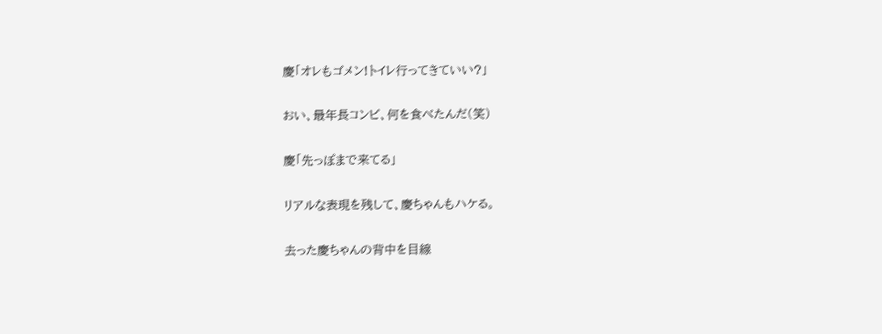慶「オレもゴメン!トイレ行ってきていい?」

おい、最年長コンビ、何を食べたんだ(笑)

慶「先っぽまで来てる」

リアルな表現を残して、慶ちゃんもハケる。

去った慶ちゃんの背中を目線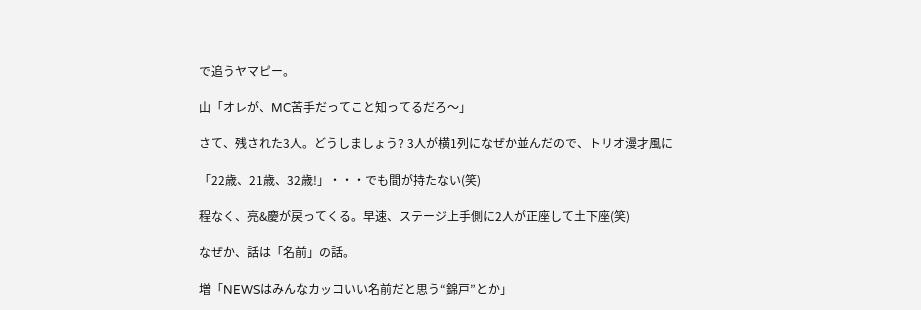で追うヤマピー。

山「オレが、MC苦手だってこと知ってるだろ〜」

さて、残された3人。どうしましょう? 3人が横1列になぜか並んだので、トリオ漫才風に

「22歳、21歳、32歳!」・・・でも間が持たない(笑)

程なく、亮&慶が戻ってくる。早速、ステージ上手側に2人が正座して土下座(笑)

なぜか、話は「名前」の話。

増「NEWSはみんなカッコいい名前だと思う“錦戸”とか」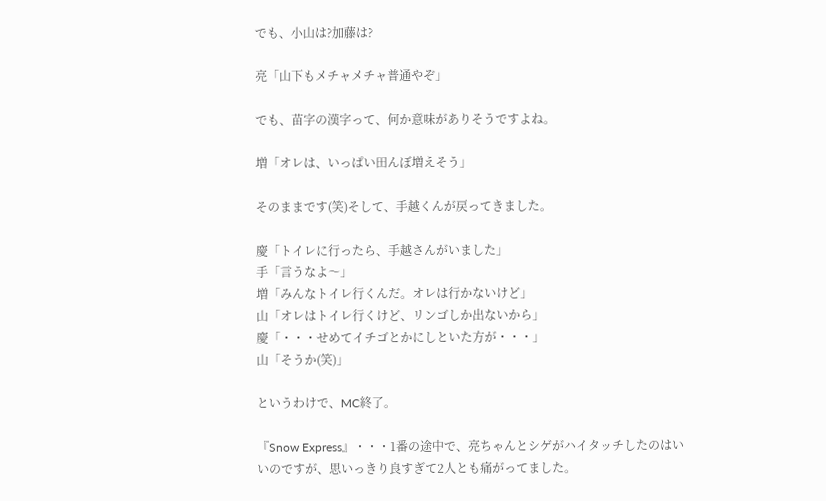でも、小山は?加藤は?

亮「山下もメチャメチャ普通やぞ」

でも、苗字の漢字って、何か意味がありそうですよね。

増「オレは、いっぱい田んぼ増えそう」

そのままです(笑)そして、手越くんが戻ってきました。

慶「トイレに行ったら、手越さんがいました」
手「言うなよ〜」
増「みんなトイレ行くんだ。オレは行かないけど」
山「オレはトイレ行くけど、リンゴしか出ないから」
慶「・・・せめてイチゴとかにしといた方が・・・」
山「そうか(笑)」

というわけで、MC終了。

『Snow Express』・・・1番の途中で、亮ちゃんとシゲがハイタッチしたのはいいのですが、思いっきり良すぎて2人とも痛がってました。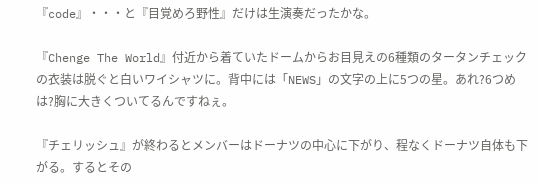『code』・・・と『目覚めろ野性』だけは生演奏だったかな。

『Chenge The World』付近から着ていたドームからお目見えの6種類のタータンチェックの衣装は脱ぐと白いワイシャツに。背中には「NEWS」の文字の上に5つの星。あれ?6つめは?胸に大きくついてるんですねぇ。

『チェリッシュ』が終わるとメンバーはドーナツの中心に下がり、程なくドーナツ自体も下がる。するとその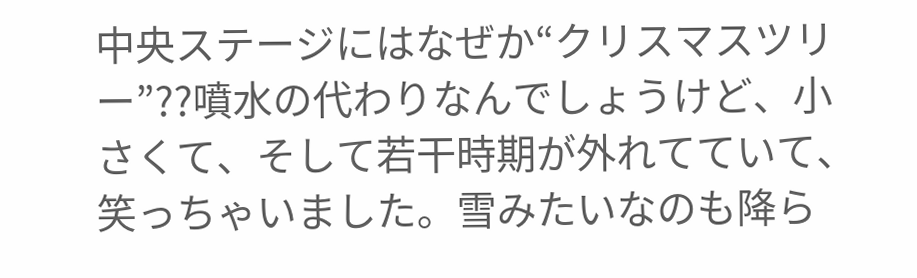中央ステージにはなぜか“クリスマスツリー”??噴水の代わりなんでしょうけど、小さくて、そして若干時期が外れてていて、笑っちゃいました。雪みたいなのも降ら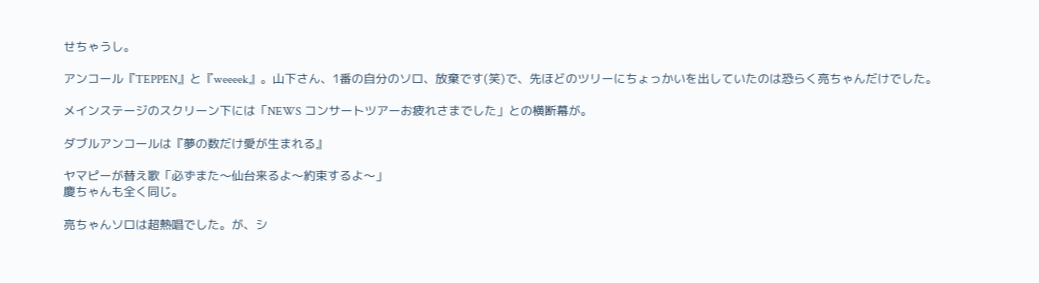せちゃうし。

アンコール『TEPPEN』と『weeeek』。山下さん、1番の自分のソロ、放棄です(笑)で、先ほどのツリーにちょっかいを出していたのは恐らく亮ちゃんだけでした。

メインステージのスクリーン下には「NEWS コンサートツアーお疲れさまでした」との横断幕が。

ダブルアンコールは『夢の数だけ愛が生まれる』

ヤマピーが替え歌「必ずまた〜仙台来るよ〜約束するよ〜」
慶ちゃんも全く同じ。

亮ちゃんソロは超熱唱でした。が、シ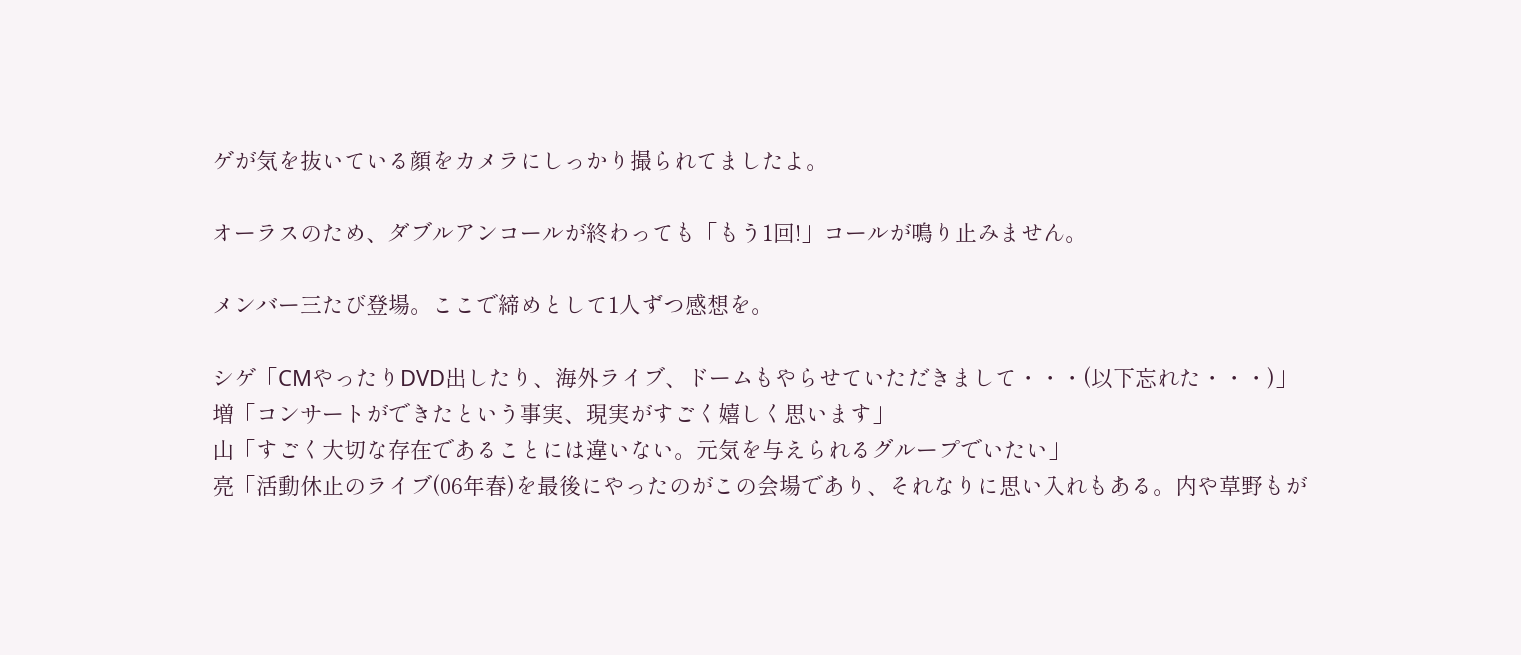ゲが気を抜いている顔をカメラにしっかり撮られてましたよ。

オーラスのため、ダブルアンコールが終わっても「もう1回!」コールが鳴り止みません。

メンバー三たび登場。ここで締めとして1人ずつ感想を。

シゲ「CMやったりDVD出したり、海外ライブ、ドームもやらせていただきまして・・・(以下忘れた・・・)」
増「コンサートができたという事実、現実がすごく嬉しく思います」
山「すごく大切な存在であることには違いない。元気を与えられるグループでいたい」
亮「活動休止のライブ(06年春)を最後にやったのがこの会場であり、それなりに思い入れもある。内や草野もが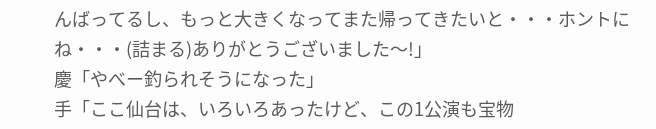んばってるし、もっと大きくなってまた帰ってきたいと・・・ホントにね・・・(詰まる)ありがとうございました〜!」
慶「やべー釣られそうになった」
手「ここ仙台は、いろいろあったけど、この1公演も宝物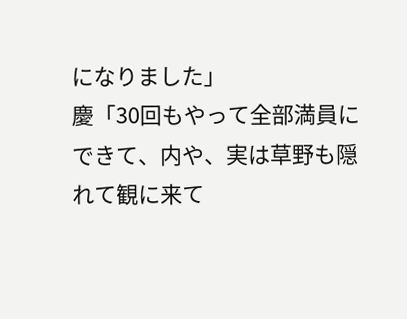になりました」
慶「30回もやって全部満員にできて、内や、実は草野も隠れて観に来て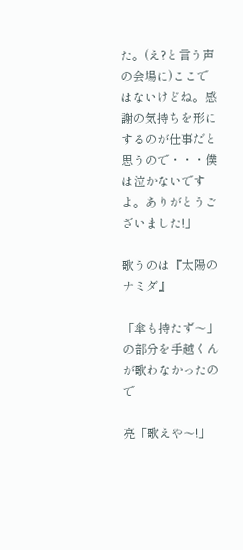た。(え?と言う声の会場に)ここではないけどね。感謝の気持ちを形にするのが仕事だと思うので・・・僕は泣かないですよ。ありがとうございました!」

歌うのは『太陽のナミダ』

「傘も持たず〜」の部分を手越くんが歌わなかったので

亮「歌えや〜!」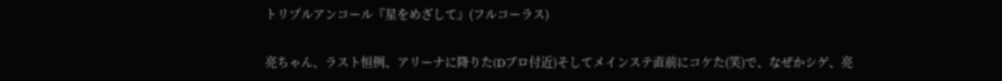トリプルアンコール『星をめざして』(フルコーラス)

亮ちゃん、ラスト恒例、アリーナに降りた(Dブロ付近)そしてメインステ直前にコケた(笑)で、なぜかシゲ、亮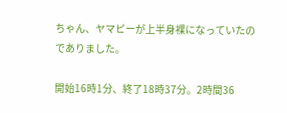ちゃん、ヤマピーが上半身裸になっていたのでありました。

開始16時1分、終了18時37分。2時間36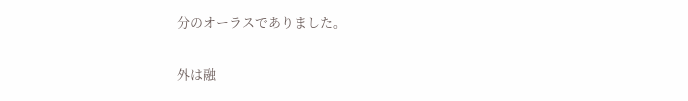分のオーラスでありました。

外は融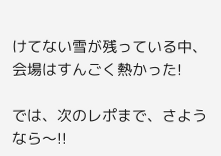けてない雪が残っている中、会場はすんごく熱かった!

では、次のレポまで、さようなら〜!!